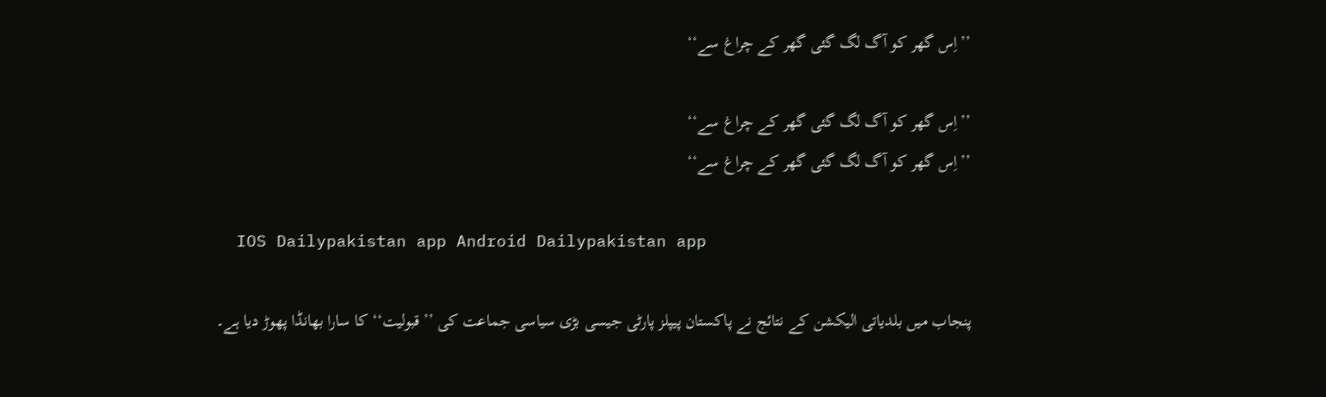’’اِس گھر کو آگ لگ گئی گھر کے چراغ سے‘‘

’’اِس گھر کو آگ لگ گئی گھر کے چراغ سے‘‘
’’اِس گھر کو آگ لگ گئی گھر کے چراغ سے‘‘

  IOS Dailypakistan app Android Dailypakistan app

پنجاب میں بلدیاتی الیکشن کے نتائج نے پاکستان پیپلز پارٹی جیسی بڑی سیاسی جماعت کی ’’قبولیت‘‘ کا سارا بھانڈا پھوڑ دیا ہے۔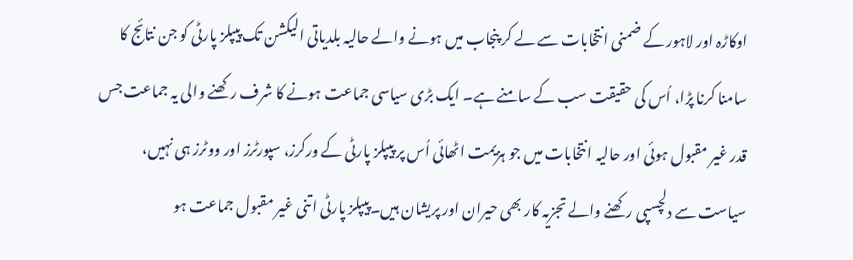اوکاڑہ اور لاہور کے ضمنی انتخابات سے لے کر پنجاب میں ہونے والے حالیہ بلدیاتی الیکشن تک پیپلز پارٹی کو جن نتائج کا سامنا کرنا پڑا، اُس کی حقیقت سب کے سامنے ہے۔ ایک بڑی سیاسی جماعت ہونے کا شرف رکھنے والی یہ جماعت جس قدر غیر مقبول ہوئی اور حالیہ انتخابات میں جو ہزیمت اٹھائی اُس پر پیپلز پارٹی کے ورکرز، سپورٹرز اور ووٹرز ہی نہیں، سیاست سے دلچسپی رکھنے والے تجزیہ کار بھی حیران اور پریشان ہیں۔پیپلز پارٹی اتنی غیر مقبول جماعت ہو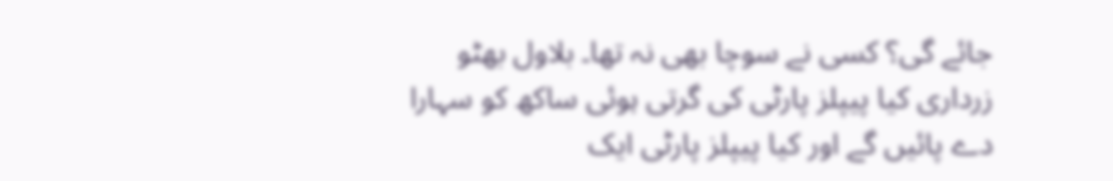جائے گی؟ کسی نے سوچا بھی نہ تھا۔ بلاول بھٹو زرداری کیا پیپلز پارٹی کی گرتی ہوئی ساکھ کو سہارا دے پائیں گے اور کیا پیپلز پارٹی ایک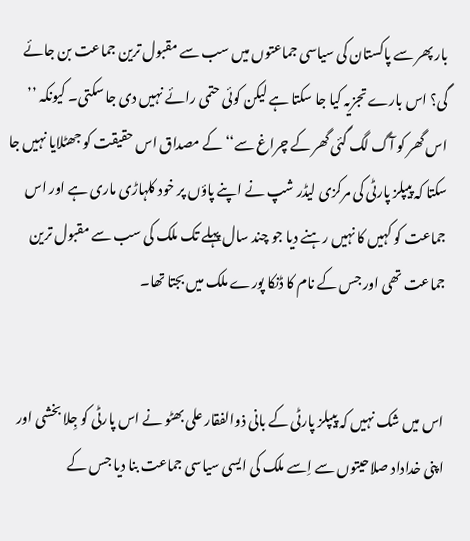بار پھر سے پاکستان کی سیاسی جماعتوں میں سب سے مقبول ترین جماعت بن جائے گی؟ اس بارے تجزیہ کیا جا سکتا ہے لیکن کوئی حتمی رائے نہیں دی جا سکتی۔ کیونکہ ’’ اس گھر کو آگ لگ گئی گھر کے چراغ سے‘‘ کے مصداق اس حقیقت کو جھٹلایا نہیں جا سکتا کہ پیپلز پارٹی کی مرکزی لیڈر شپ نے اپنے پاؤں پر خود کلہاڑی ماری ہے اور اس جماعت کو کہیں کا نہیں رہنے دیا جو چند سال پہلے تک ملک کی سب سے مقبول ترین جماعت تھی اور جس کے نام کا ڈنکا پورے ملک میں بجتا تھا۔


اس میں شک نہیں کہ پیپلز پارٹی کے بانی ذوالفقار علی بھٹو نے اس پارٹی کو جِلا بخشی اور اپنی خداداد صلاحیتوں سے اِسے ملک کی ایسی سیاسی جماعت بنا دیا جس کے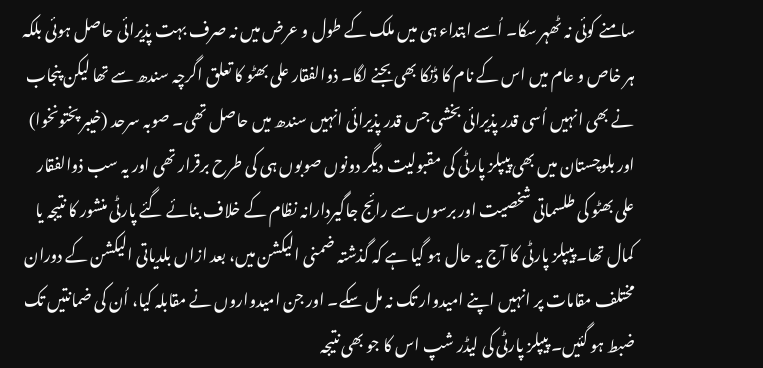سامنے کوئی نہ ٹھہر سکا۔ اُسے ابتداء ہی میں ملک کے طول و عرض میں نہ صرف بہت پذیرائی حاصل ہوئی بلکہ ہر خاص و عام میں اس کے نام کا ڈنکا بھی بجنے لگا۔ ذوالفقار علی بھٹو کا تعلق اگرچہ سندھ سے تھا لیکن پنجاب نے بھی انہیں اُسی قدر پذیرائی بخشی جس قدر پذیرائی انہیں سندھ میں حاصل تھی۔ صوبہ سرحد (خیبر پختونخوا) اور بلوچستان میں بھی پیپلز پارٹی کی مقبولیت دیگر دونوں صوبوں ہی کی طرح برقرار تھی اور یہ سب ذوالفقار علی بھٹو کی طلسماتی شخصیت اور برسوں سے رائج جاگیردارانہ نظام کے خلاف بنائے گئے پارٹی منشور کا نتیجہ یا کمال تھا۔ پیپلز پارٹی کا آج یہ حال ہو گیا ہے کہ گذشتہ ضمنی الیکشن میں، بعد ازاں بلدیاتی الیکشن کے دوران مختلف مقامات پر انہیں اپنے امیدوار تک نہ مل سکے۔ اور جن امیدواروں نے مقابلہ کیا، اُن کی ضمانتیں تک ضبط ہو گئیں۔ پیپلز پارٹی کی لیڈر شپ اس کا جو بھی نتیجہ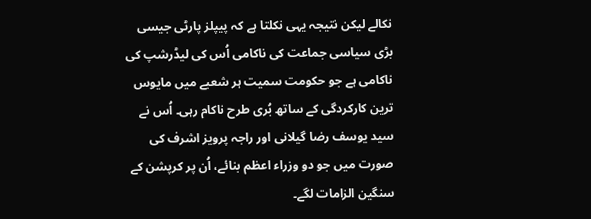نکالے لیکن نتیجہ یہی نکلتا ہے کہ پیپلز پارٹی جیسی بڑی سیاسی جماعت کی ناکامی اُس کی لیڈرشپ کی ناکامی ہے جو حکومت سمیت ہر شعبے میں مایوس ترین کارکردگی کے ساتھ بُری طرح ناکام رہی۔ اُس نے سید یوسف رضا گیلانی اور راجہ پرویز اشرف کی صورت میں جو دو وزراء اعظم بنائے، اُن پر کرپشن کے سنگین الزامات لگے۔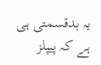یہ بدقسمتی ہی ہے کہ پیپلز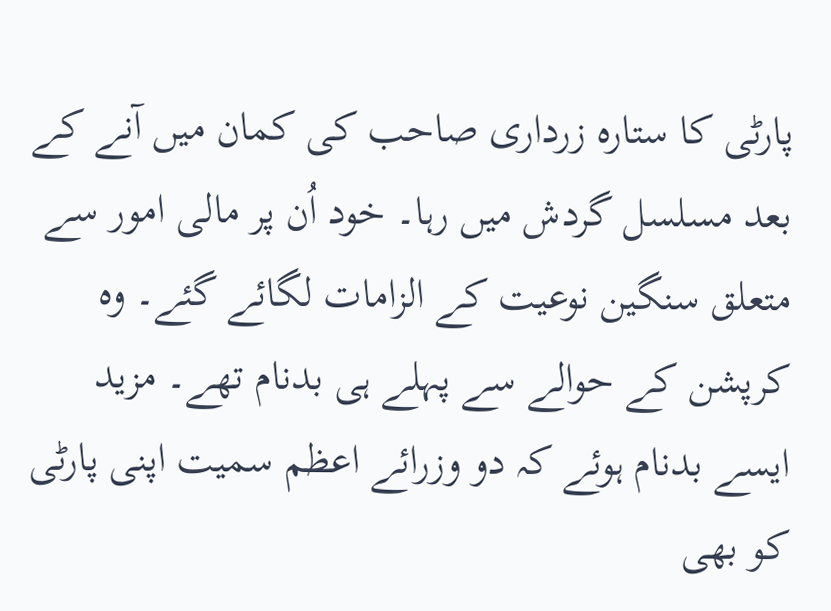پارٹی کا ستارہ زرداری صاحب کی کمان میں آنے کے بعد مسلسل گردش میں رہا۔ خود اُن پر مالی امور سے متعلق سنگین نوعیت کے الزامات لگائے گئے۔ وہ کرپشن کے حوالے سے پہلے ہی بدنام تھے۔ مزید ایسے بدنام ہوئے کہ دو وزرائے اعظم سمیت اپنی پارٹی کو بھی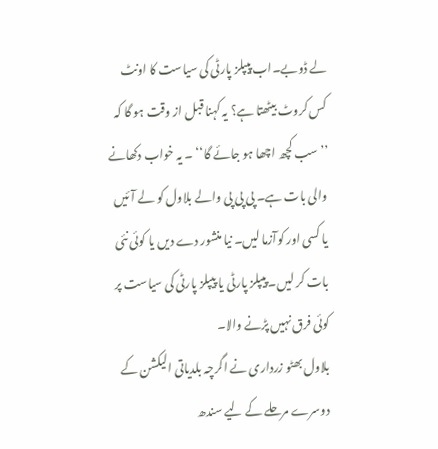لے ڈوبے۔اب پیپلز پارٹی کی سیاست کا اونٹ کس کروٹ بیٹھتا ہے؟ یہ کہنا قبل از وقت ہو گا کہ ’’سب کچھ اچھا ہو جائے گا‘‘ ۔ یہ خواب دکھانے والی بات ہے۔ پی پی پی والے بلاول کو لے آئیں یا کسی اور کوآزما لیں۔ نیا منشور دے دیں یا کوئی نئی بات کر لیں۔ پیپلز پارٹی یا پیپلز پارٹی کی سیاست پر کوئی فرق نہیں پڑنے والا۔
بلاول بھٹو زرداری نے اگرچہ بلدیاتی الیکشن کے دوسرے مرحلے کے لیے سندھ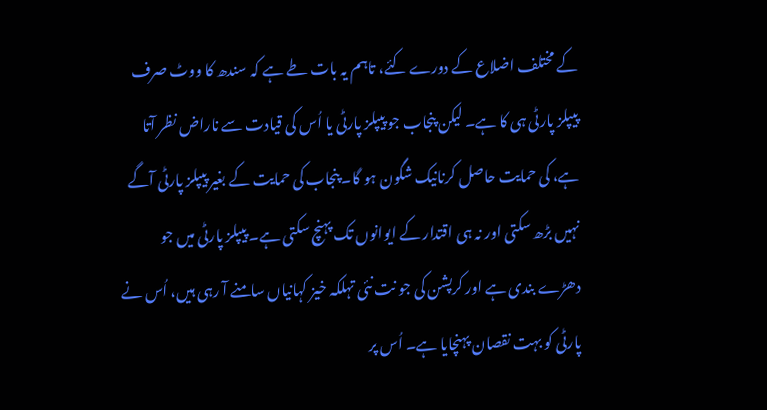کے مختلف اضلاع کے دورے کئے، تاہم یہ بات طے ہے کہ سندھ کا ووٹ صرف پیپلز پارٹی ہی کا ہے۔ لیکن پنجاب جو پیپلز پارٹی یا اُس کی قیادت سے ناراض نظر آتا ہے، کی حمایت حاصل کرنانیک شگون ہو گا۔ پنجاب کی حمایت کے بغیر پیپلز پارٹی آگے نہیں بڑھ سکتی اور نہ ہی اقتدار کے ایوانوں تک پہنچ سکتی ہے۔ پیپلز پارٹی میں جو دھڑے بندی ہے اور کرپشن کی جو نت نئی تہلکہ خیز کہانیاں سامنے آ رہی ہیں، اُس نے پارٹی کو بہت نقصان پہنچایا ہے۔ اُس پر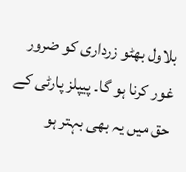بلاول بھٹو زرداری کو ضرور غور کرنا ہو گا۔ پیپلز پارٹی کے حق میں یہ بھی بہتر ہو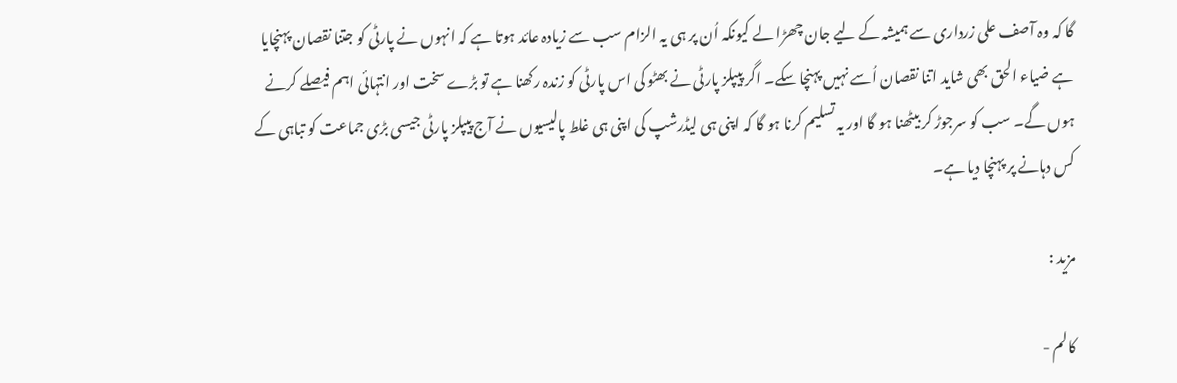گا کہ وہ آصف علی زرداری سے ہمیشہ کے لیے جان چھڑا لے کیونکہ اُن پر ہی یہ الزام سب سے زیادہ عائد ہوتا ہے کہ انہوں نے پارٹی کو جتنا نقصان پہنچایا ہے ضیاء الحق بھی شاید اتنا نقصان اُسے نہیں پہنچا سکے۔ اگر پیپلز پارٹی نے بھٹو کی اس پارٹی کو زندہ رکھنا ہے تو بڑے سخت اور انتہائی اہم فیصلے کرنے ہوں گے۔ سب کو سرجوڑ کر بیٹھنا ہو گا اور یہ تسلیم کرنا ہو گا کہ اپنی ہی لیڈرشپ کی اپنی ہی غلط پالیسیوں نے آج پیپلز پارٹی جیسی بڑی جماعت کو تباہی کے کس دہانے پر پہنچا دیا ہے۔

مزید :

کالم -